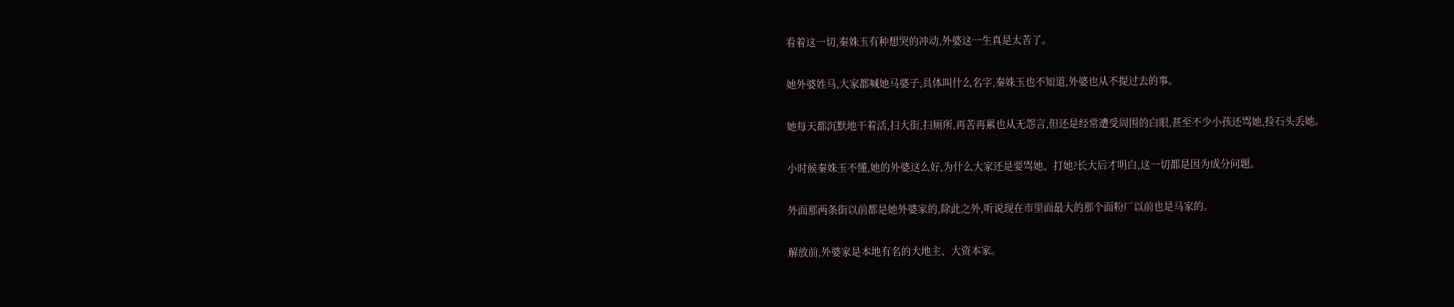看着这一切,秦姝玉有种想哭的冲动,外婆这一生真是太苦了。

她外婆姓马,大家都喊她马婆子,具体叫什么名字,秦姝玉也不知道,外婆也从不提过去的事。

她每天都沉默地干着活,扫大街,扫厕所,再苦再累也从无怨言,但还是经常遭受周围的白眼,甚至不少小孩还骂她,捡石头丢她。

小时候秦姝玉不懂,她的外婆这么好,为什么大家还是要骂她、打她?长大后才明白,这一切都是因为成分问题。

外面那两条街以前都是她外婆家的,除此之外,听说现在市里面最大的那个面粉厂以前也是马家的。

解放前,外婆家是本地有名的大地主、大资本家。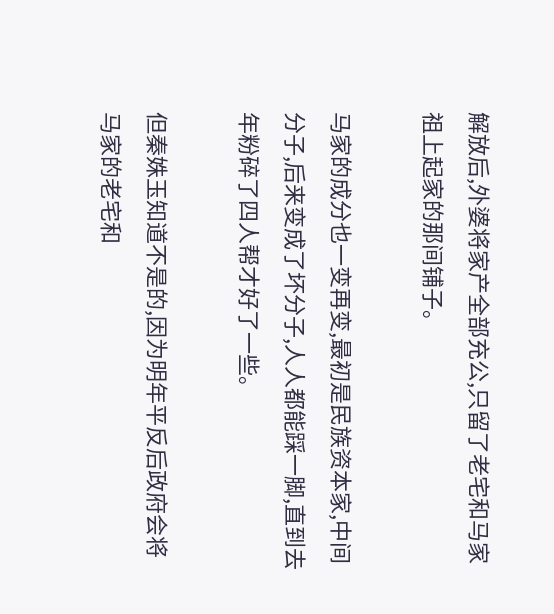解放后,外婆将家产全部充公,只留了老宅和马家祖上起家的那间铺子。

马家的成分也一变再变,最初是民族资本家,中间分子,后来变成了坏分子,人人都能踩一脚,直到去年粉碎了四人帮才好了一些。

但秦姝玉知道不是的,因为明年平反后政府会将马家的老宅和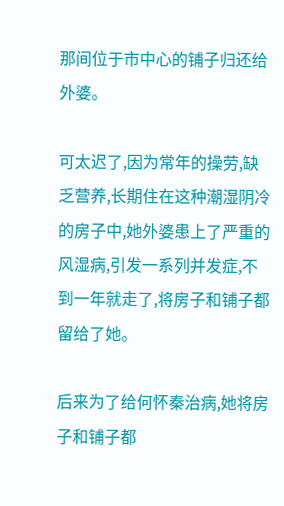那间位于市中心的铺子归还给外婆。

可太迟了,因为常年的操劳,缺乏营养,长期住在这种潮湿阴冷的房子中,她外婆患上了严重的风湿病,引发一系列并发症,不到一年就走了,将房子和铺子都留给了她。

后来为了给何怀秦治病,她将房子和铺子都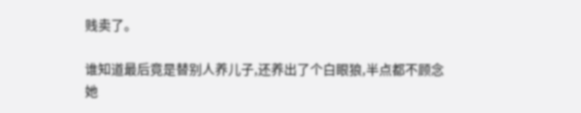贱卖了。

谁知道最后竟是替别人养儿子,还养出了个白眼狼,半点都不顾念她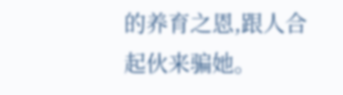的养育之恩,跟人合起伙来骗她。